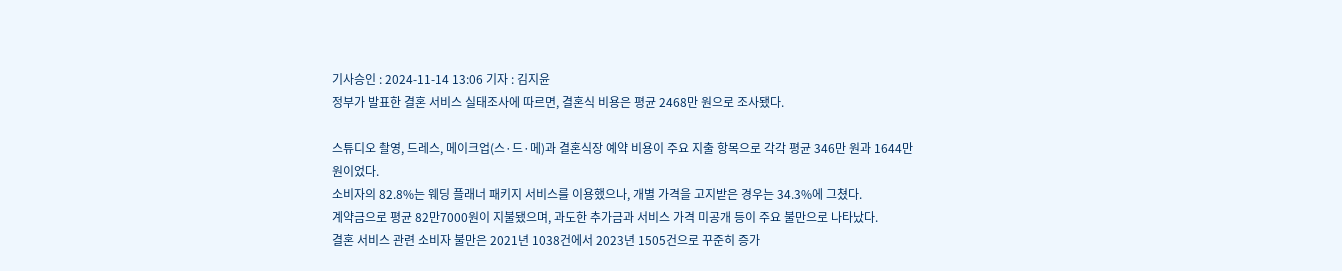기사승인 : 2024-11-14 13:06 기자 : 김지윤
정부가 발표한 결혼 서비스 실태조사에 따르면, 결혼식 비용은 평균 2468만 원으로 조사됐다.

스튜디오 촬영, 드레스, 메이크업(스·드·메)과 결혼식장 예약 비용이 주요 지출 항목으로 각각 평균 346만 원과 1644만 원이었다.
소비자의 82.8%는 웨딩 플래너 패키지 서비스를 이용했으나, 개별 가격을 고지받은 경우는 34.3%에 그쳤다.
계약금으로 평균 82만7000원이 지불됐으며, 과도한 추가금과 서비스 가격 미공개 등이 주요 불만으로 나타났다.
결혼 서비스 관련 소비자 불만은 2021년 1038건에서 2023년 1505건으로 꾸준히 증가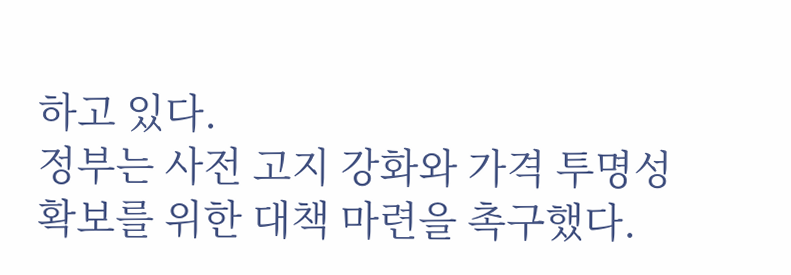하고 있다.
정부는 사전 고지 강화와 가격 투명성 확보를 위한 대책 마련을 촉구했다.